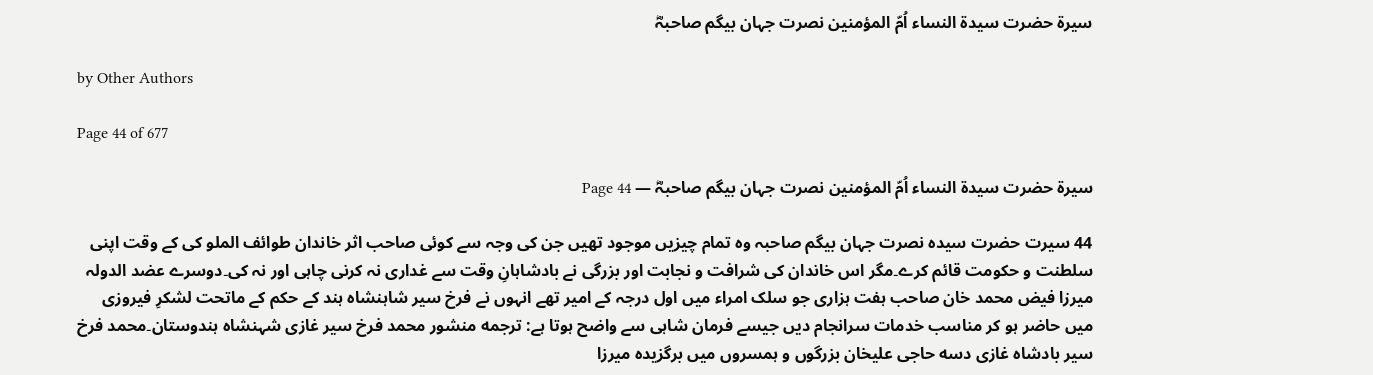سیرۃ حضرت سیدۃ النساء اُمّ المؤمنین نصرت جہان بیگم صاحبہؓ

by Other Authors

Page 44 of 677

سیرۃ حضرت سیدۃ النساء اُمّ المؤمنین نصرت جہان بیگم صاحبہؓ — Page 44

44 سیرت حضرت سیدہ نصرت جہان بیگم صاحبہ وہ تمام چیزیں موجود تھیں جن کی وجہ سے کوئی صاحب اثر خاندان طوائف الملو کی کے وقت اپنی سلطنت و حکومت قائم کرے۔مگر اس خاندان کی شرافت و نجابت اور بزرگی نے بادشاہانِ وقت سے غداری نہ کرنی چاہی اور نہ کی۔دوسرے عضد الدولہ میرزا فیض محمد خان صاحب ہفت ہزاری جو سلک امراء میں اول درجہ کے امیر تھے انہوں نے فرخ سیر شاہنشاہ ہند کے حکم کے ماتحت لشکرِ فیروزی میں حاضر ہو کر مناسب خدمات سرانجام دیں جیسے فرمان شاہی سے واضح ہوتا ہے: ترجمه منشور محمد فرخ سیر غازی شہنشاہ ہندوستان۔محمد فرخ سیر بادشاہ غازی دسه حاجی علیخان بزرگوں و ہمسروں میں برگزیدہ میرزا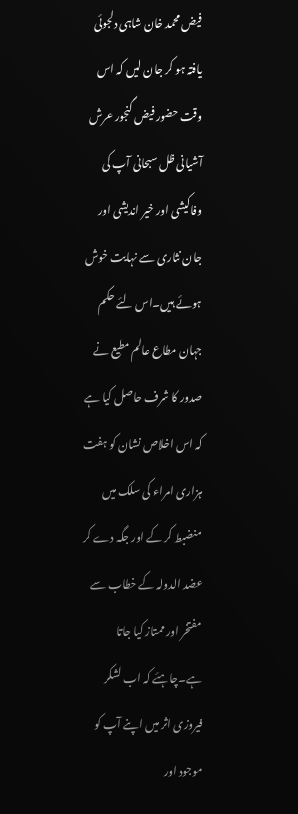فیض محمد خان شاہی دلجوئی یافتہ ہو کر جان لیں کہ اس وقت حضور فیض گنجور عرش آشیانی ظل سبحانی آپ کی وفاکیشی اور خیر اندیشی اور جان نثاری سے نہایت خوش ہوئے ہیں۔اس لئے حکم جہان مطاع عالم مطیع نے صدور کا شرف حاصل کیا ہے کہ اس اخلاص نشان کو ہفت ہزاری امراء کی سلک میں منضبط کر کے اور جگہ دے کر عضد الدولہ کے خطاب سے مفتخر اور ممتاز کیا جاتا ہے۔چاہئے کہ اب لشکر فیروزی اثر میں اپنے آپ کو موجود اور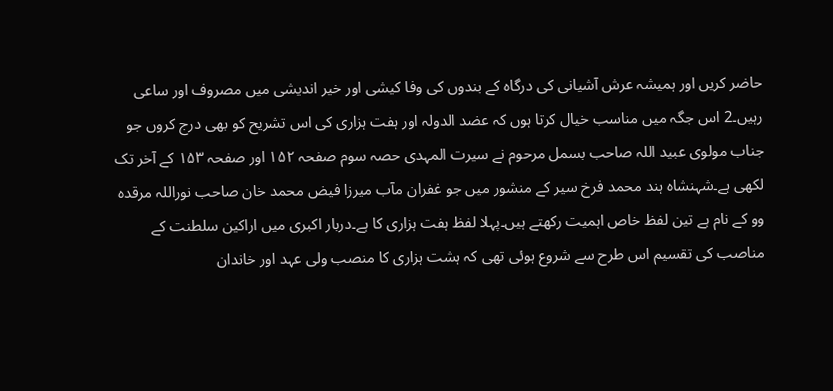حاضر کریں اور ہمیشہ عرش آشیانی کی درگاہ کے بندوں کی وفا کیشی اور خیر اندیشی میں مصروف اور ساعی رہیں۔2 اس جگہ میں مناسب خیال کرتا ہوں کہ عضد الدولہ اور ہفت ہزاری کی اس تشریح کو بھی درج کروں جو جناب مولوی عبید اللہ صاحب بسمل مرحوم نے سیرت المہدی حصہ سوم صفحہ ۱۵۲ اور صفحہ ۱۵۳ کے آخر تک لکھی ہے۔شہنشاہ ہند محمد فرخ سیر کے منشور میں جو غفران مآب میرزا فیض محمد خان صاحب نوراللہ مرقده وو کے نام ہے تین لفظ خاص اہمیت رکھتے ہیں۔پہلا لفظ ہفت ہزاری کا ہے۔دربار اکبری میں اراکین سلطنت کے مناصب کی تقسیم اس طرح سے شروع ہوئی تھی کہ ہشت ہزاری کا منصب ولی عہد اور خاندان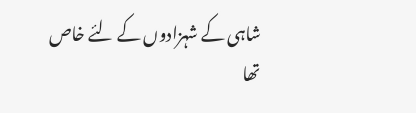شاہی کے شہزادوں کے لئے خاص تھا